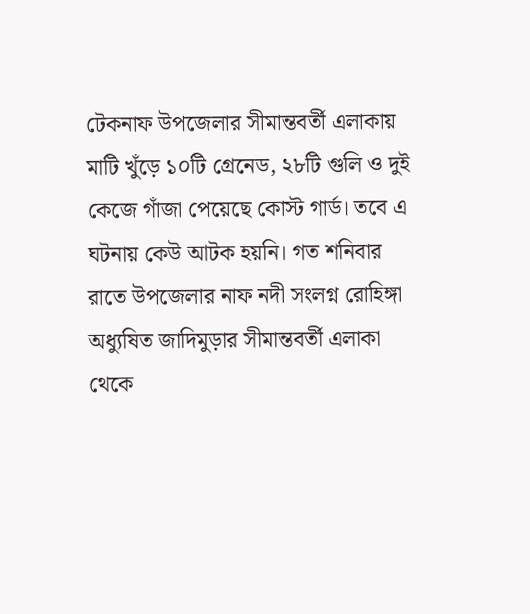টেকনাফ উপজেলার সীমান্তবর্তী এলাকায় মাটি খুঁড়ে ১০টি গ্রেনেড, ২৮টি গুলি ও দুই কেজে গাঁজা পেয়েছে কোস্ট গার্ড। তবে এ ঘটনায় কেউ আটক হয়নি। গত শনিবার রাতে উপজেলার নাফ নদী সংলগ্ন রোহিঙ্গা অধ্যুষিত জাদিমুড়ার সীমান্তবর্তী এলাকা থেকে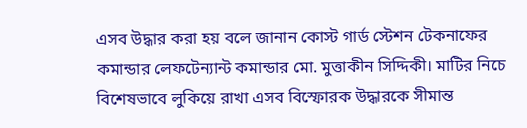এসব উদ্ধার করা হয় বলে জানান কোস্ট গার্ড স্টেশন টেকনাফের কমান্ডার লেফটেন্যান্ট কমান্ডার মো. মুত্তাকীন সিদ্দিকী। মাটির নিচে বিশেষভাবে লুকিয়ে রাখা এসব বিস্ফোরক উদ্ধারকে সীমান্ত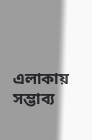এলাকায় সম্ভাব্য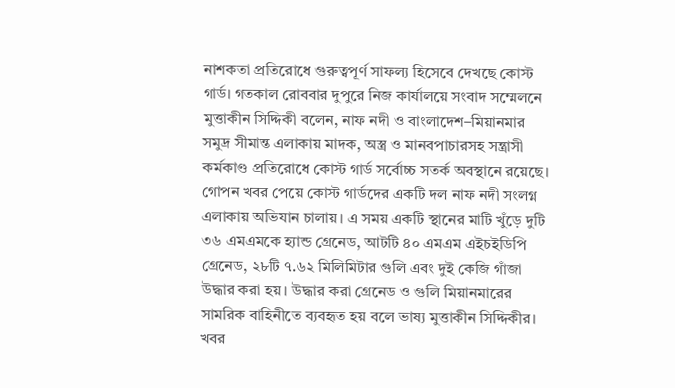নাশকতা প্রতিরোধে গুরুত্বপূর্ণ সাফল্য হিসেবে দেখছে কোস্ট গার্ড। গতকাল রোববার দুপুরে নিজ কার্যালয়ে সংবাদ সম্মেলনে মুত্তাকীন সিদ্দিকী বলেন, নাফ নদী ও বাংলাদেশ–মিয়ানমার সমুদ্র সীমান্ত এলাকায় মাদক, অস্ত্র ও মানবপাচারসহ সন্ত্রাসী কর্মকাণ্ড প্রতিরোধে কোস্ট গার্ড সর্বোচ্চ সতর্ক অবস্থানে রয়েছে। গোপন খবর পেয়ে কোস্ট গার্ডদের একটি দল নাফ নদী সংলগ্ন এলাকায় অভিযান চালায়। এ সময় একটি স্থানের মাটি খুঁড়ে দুটি ৩৬ এমএমকে হ্যান্ড গ্রেনেড, আটটি ৪০ এমএম এইচইডিপি গ্রেনেড, ২৮টি ৭.৬২ মিলিমিটার গুলি এবং দুই কেজি গাঁজা উদ্ধার করা হয়। উদ্ধার করা গ্রেনেড ও গুলি মিয়ানমারের সামরিক বাহিনীতে ব্যবহৃত হয় বলে ভাষ্য মুত্তাকীন সিদ্দিকীর। খবর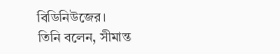বিডিনিউজের।
তিনি বলেন, সীমান্ত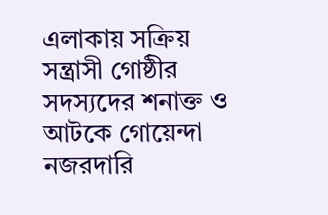এলাকায় সক্রিয় সন্ত্রাসী গোষ্ঠীর সদস্যদের শনাক্ত ও আটকে গোয়েন্দা নজরদারি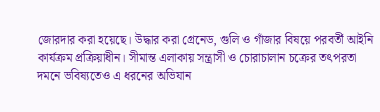জোরদার করা হয়েছে। উদ্ধার করা গ্রেনেড, গুলি ও গাঁজার বিষয়ে পরবর্তী আইনি কার্যক্রম প্রক্রিয়াধীন। সীমান্ত এলাকায় সন্ত্রাসী ও চোরাচালান চক্রের তৎপরতা দমনে ভবিষ্যতেও এ ধরনের অভিযান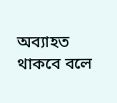অব্যাহত থাকবে বলে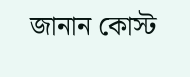জানান কোস্ট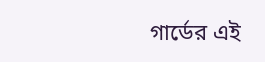গার্ডের এই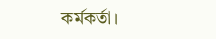কর্মকর্তা।